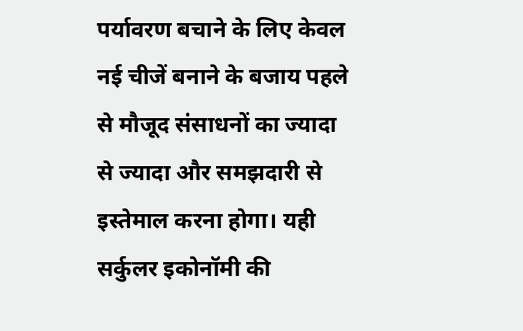पर्यावरण बचाने के लिए केवल नई चीजें बनाने के बजाय पहले से मौजूद संसाधनों का ज्यादा से ज्यादा और समझदारी से इस्तेमाल करना होगा। यही सर्कुलर इकोनॉमी की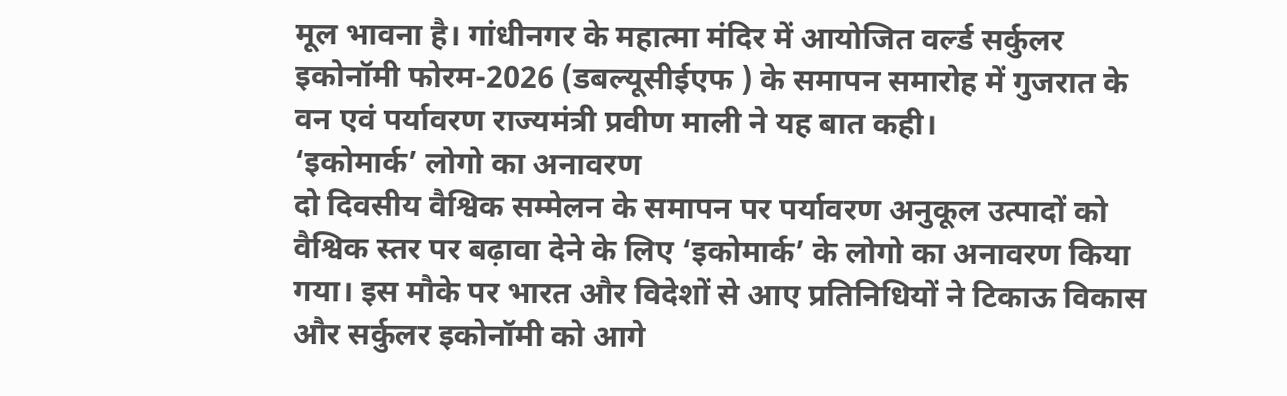मूल भावना है। गांधीनगर के महात्मा मंदिर में आयोजित वर्ल्ड सर्कुलर इकोनॉमी फोरम-2026 (डबल्यूसीईएफ ) के समापन समारोह में गुजरात के वन एवं पर्यावरण राज्यमंत्री प्रवीण माली ने यह बात कही।
‘इकोमार्क’ लोगो का अनावरण
दो दिवसीय वैश्विक सम्मेलन के समापन पर पर्यावरण अनुकूल उत्पादों को वैश्विक स्तर पर बढ़ावा देने के लिए ‘इकोमार्क’ के लोगो का अनावरण किया गया। इस मौके पर भारत और विदेशों से आए प्रतिनिधियों ने टिकाऊ विकास और सर्कुलर इकोनॉमी को आगे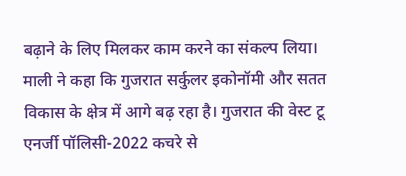बढ़ाने के लिए मिलकर काम करने का संकल्प लिया।
माली ने कहा कि गुजरात सर्कुलर इकोनॉमी और सतत विकास के क्षेत्र में आगे बढ़ रहा है। गुजरात की वेस्ट टू एनर्जी पॉलिसी-2022 कचरे से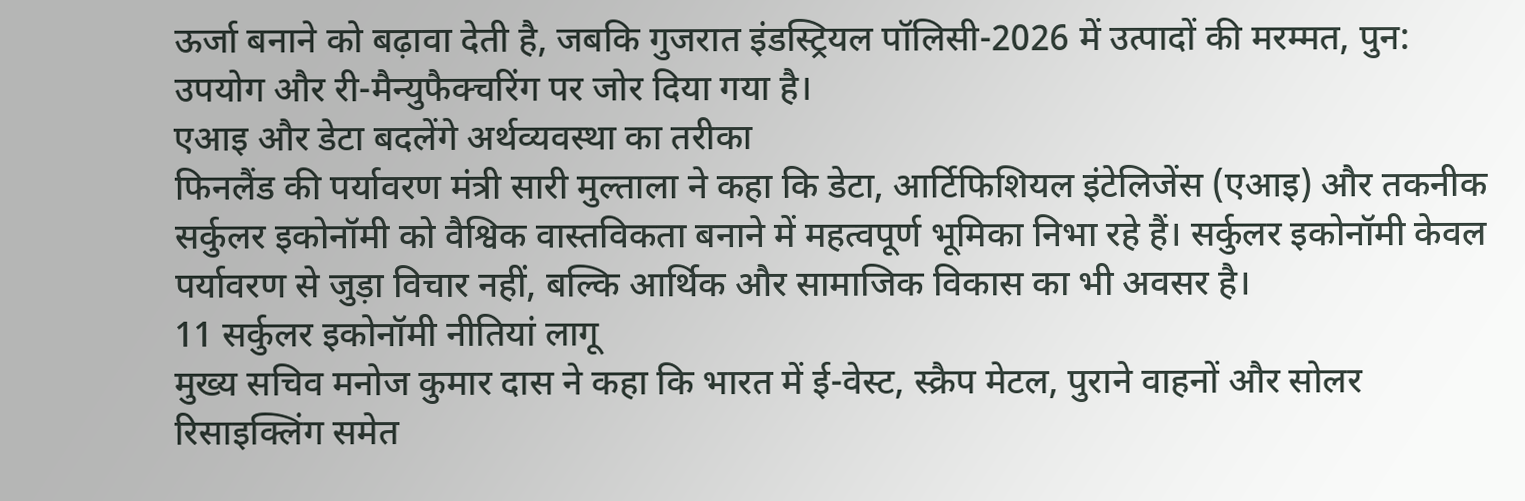ऊर्जा बनाने को बढ़ावा देती है, जबकि गुजरात इंडस्ट्रियल पॉलिसी-2026 में उत्पादों की मरम्मत, पुन: उपयोग और री-मैन्युफैक्चरिंग पर जोर दिया गया है।
एआइ और डेटा बदलेंगे अर्थव्यवस्था का तरीका
फिनलैंड की पर्यावरण मंत्री सारी मुल्ताला ने कहा कि डेटा, आर्टिफिशियल इंटेलिजेंस (एआइ) और तकनीक सर्कुलर इकोनॉमी को वैश्विक वास्तविकता बनाने में महत्वपूर्ण भूमिका निभा रहे हैं। सर्कुलर इकोनॉमी केवल पर्यावरण से जुड़ा विचार नहीं, बल्कि आर्थिक और सामाजिक विकास का भी अवसर है।
11 सर्कुलर इकोनॉमी नीतियां लागू
मुख्य सचिव मनोज कुमार दास ने कहा कि भारत में ई-वेस्ट, स्क्रैप मेटल, पुराने वाहनों और सोलर रिसाइक्लिंग समेत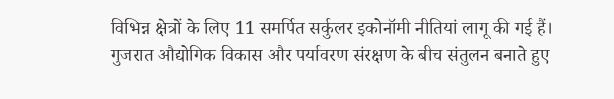विभिन्न क्षेत्रों के लिए 11 समर्पित सर्कुलर इकोनॉमी नीतियां लागू की गई हैं। गुजरात औद्योगिक विकास और पर्यावरण संरक्षण के बीच संतुलन बनाते हुए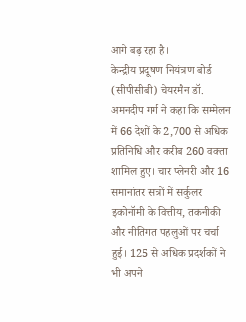आगे बढ़ रहा है।
केन्द्रीय प्रदूषण नियंत्रण बोर्ड (सीपीसीबी) चेयरमैन डॉ. अमनदीप गर्ग ने कहा कि सम्मेलन में 66 देशों के 2,700 से अधिक प्रतिनिधि और करीब 260 वक्ता शामिल हुए। चार प्लेनरी और 16 समानांतर सत्रों में सर्कुलर इकोनॉमी के वित्तीय, तकनीकी और नीतिगत पहलुओं पर चर्चा हुई। 125 से अधिक प्रदर्शकों ने भी अपने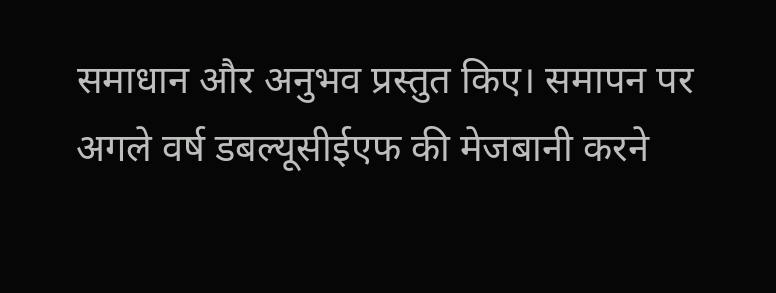समाधान और अनुभव प्रस्तुत किए। समापन पर अगले वर्ष डबल्यूसीईएफ की मेजबानी करने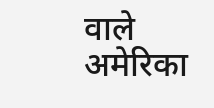वाले अमेरिका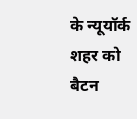के न्यूयॉर्क शहर को बैटन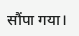सौंपा गया।